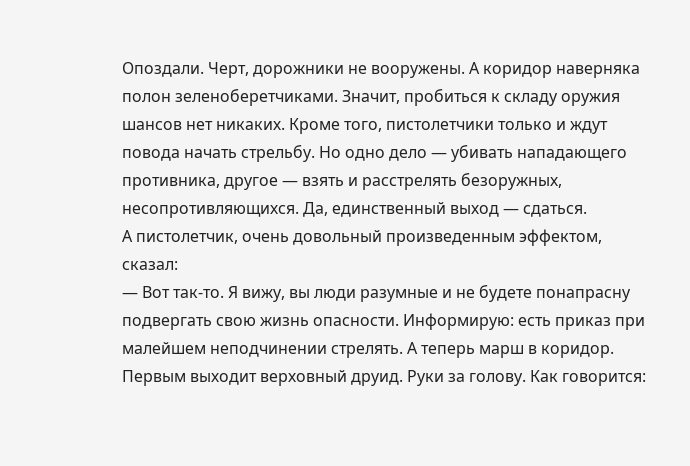Опоздали. Черт, дорожники не вооружены. А коридор наверняка полон зеленоберетчиками. Значит, пробиться к складу оружия шансов нет никаких. Кроме того, пистолетчики только и ждут повода начать стрельбу. Но одно дело — убивать нападающего противника, другое — взять и расстрелять безоружных, несопротивляющихся. Да, единственный выход — сдаться.
А пистолетчик, очень довольный произведенным эффектом, сказал:
— Вот так-то. Я вижу, вы люди разумные и не будете понапрасну подвергать свою жизнь опасности. Информирую: есть приказ при малейшем неподчинении стрелять. А теперь марш в коридор. Первым выходит верховный друид. Руки за голову. Как говорится: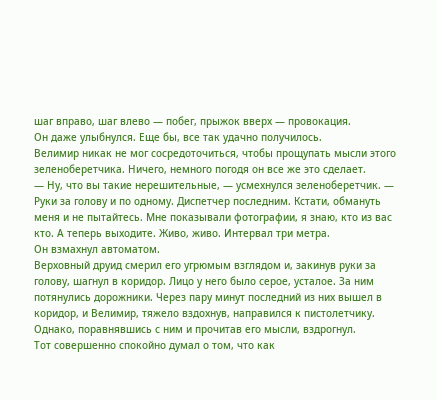шаг вправо, шаг влево — побег, прыжок вверх — провокация.
Он даже улыбнулся. Еще бы, все так удачно получилось.
Велимир никак не мог сосредоточиться, чтобы прощупать мысли этого зеленоберетчика. Ничего, немного погодя он все же это сделает.
— Ну, что вы такие нерешительные, — усмехнулся зеленоберетчик. — Руки за голову и по одному. Диспетчер последним. Кстати, обмануть меня и не пытайтесь. Мне показывали фотографии, я знаю, кто из вас кто. А теперь выходите. Живо, живо. Интервал три метра.
Он взмахнул автоматом.
Верховный друид смерил его угрюмым взглядом и, закинув руки за голову, шагнул в коридор. Лицо у него было серое, усталое. За ним потянулись дорожники. Через пару минут последний из них вышел в коридор, и Велимир, тяжело вздохнув, направился к пистолетчику. Однако, поравнявшись с ним и прочитав его мысли, вздрогнул.
Тот совершенно спокойно думал о том, что как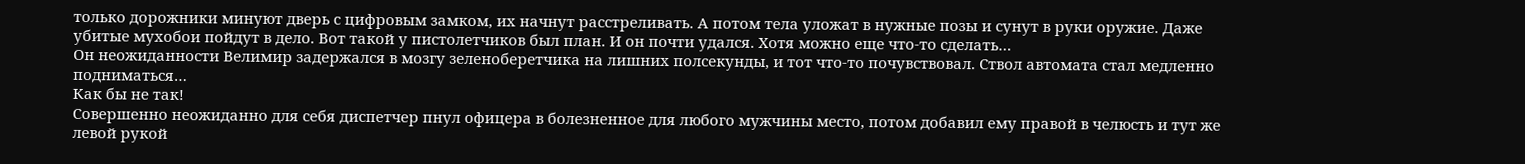только дорожники минуют дверь с цифровым замком, их начнут расстреливать. А потом тела уложат в нужные позы и сунут в руки оружие. Даже убитые мухобои пойдут в дело. Вот такой у пистолетчиков был план. И он почти удался. Хотя можно еще что-то сделать…
Он неожиданности Велимир задержался в мозгу зеленоберетчика на лишних полсекунды, и тот что-то почувствовал. Ствол автомата стал медленно подниматься…
Как бы не так!
Совершенно неожиданно для себя диспетчер пнул офицера в болезненное для любого мужчины место, потом добавил ему правой в челюсть и тут же левой рукой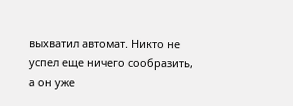выхватил автомат. Никто не успел еще ничего сообразить, а он уже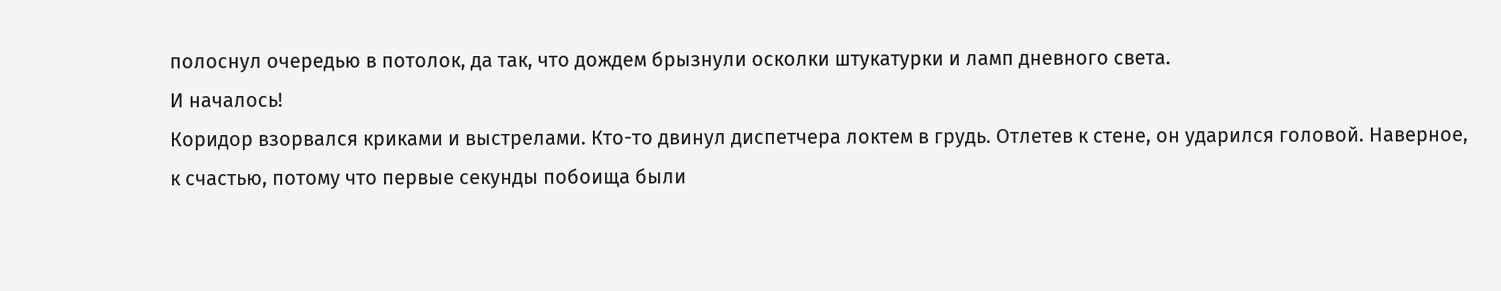полоснул очередью в потолок, да так, что дождем брызнули осколки штукатурки и ламп дневного света.
И началось!
Коридор взорвался криками и выстрелами. Кто-то двинул диспетчера локтем в грудь. Отлетев к стене, он ударился головой. Наверное, к счастью, потому что первые секунды побоища были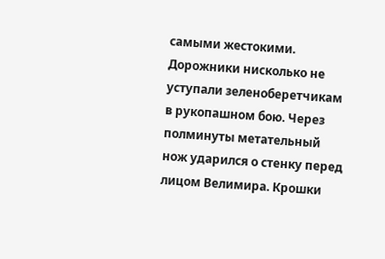самыми жестокими. Дорожники нисколько не уступали зеленоберетчикам в рукопашном бою. Через полминуты метательный нож ударился о стенку перед лицом Велимира. Крошки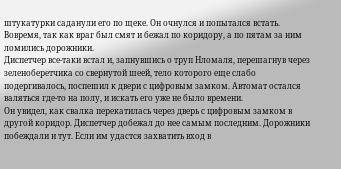штукатурки саданули его по щеке. Он очнулся и попытался встать. Вовремя, так как враг был смят и бежал по коридору, а по пятам за ним ломились дорожники.
Диспетчер все-таки встал и, запнувшись о труп Нломаля, перешагнув через зеленоберетчика со свернутой шеей, тело которого еще слабо подергивалось, поспешил к двери с цифровым замком. Автомат остался валяться где-то на полу, и искать его уже не было времени.
Он увидел, как свалка перекатилась через дверь с цифровым замком в другой коридор. Диспетчер добежал до нее самым последним. Дорожники побеждали и тут. Если им удастся захватить вход в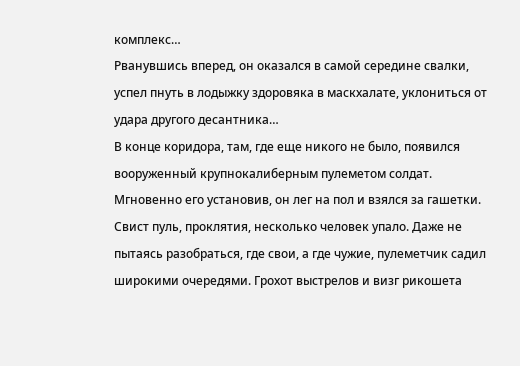комплекс…
Рванувшись вперед, он оказался в самой середине свалки, успел пнуть в лодыжку здоровяка в маскхалате, уклониться от удара другого десантника…
В конце коридора, там, где еще никого не было, появился вооруженный крупнокалиберным пулеметом солдат. Мгновенно его установив, он лег на пол и взялся за гашетки. Свист пуль, проклятия, несколько человек упало. Даже не пытаясь разобраться, где свои, а где чужие, пулеметчик садил широкими очередями. Грохот выстрелов и визг рикошета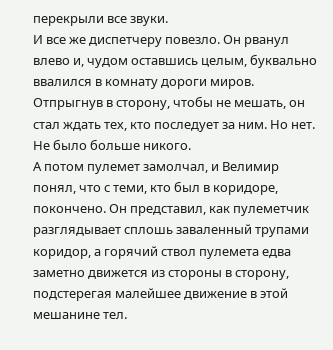перекрыли все звуки.
И все же диспетчеру повезло. Он рванул влево и, чудом оставшись целым, буквально ввалился в комнату дороги миров. Отпрыгнув в сторону, чтобы не мешать, он стал ждать тех, кто последует за ним. Но нет. Не было больше никого.
А потом пулемет замолчал, и Велимир понял, что с теми, кто был в коридоре, покончено. Он представил, как пулеметчик разглядывает сплошь заваленный трупами коридор, а горячий ствол пулемета едва заметно движется из стороны в сторону, подстерегая малейшее движение в этой мешанине тел.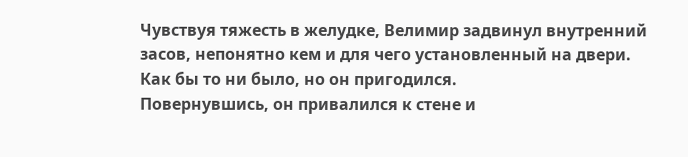Чувствуя тяжесть в желудке, Велимир задвинул внутренний засов, непонятно кем и для чего установленный на двери. Как бы то ни было, но он пригодился.
Повернувшись, он привалился к стене и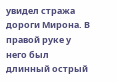увидел стража дороги Мирона. В правой руке у него был длинный острый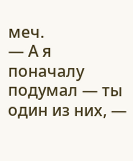меч.
— А я поначалу подумал — ты один из них, —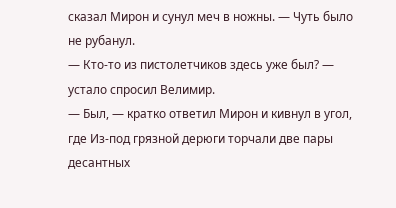сказал Мирон и сунул меч в ножны. — Чуть было не рубанул.
— Кто-то из пистолетчиков здесь уже был? — устало спросил Велимир.
— Был, — кратко ответил Мирон и кивнул в угол, где Из-под грязной дерюги торчали две пары десантных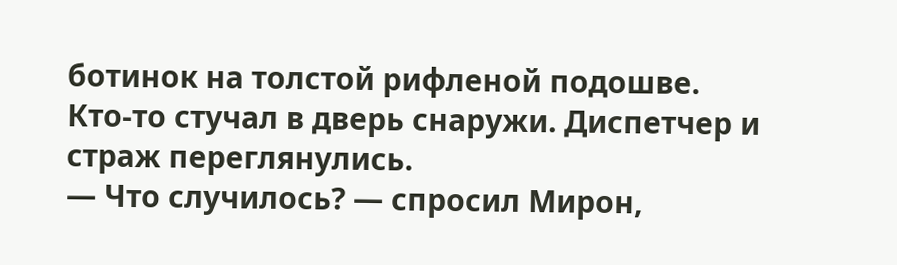ботинок на толстой рифленой подошве.
Кто-то стучал в дверь снаружи. Диспетчер и страж переглянулись.
— Что случилось? — спросил Мирон,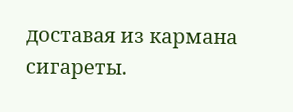доставая из кармана сигареты.